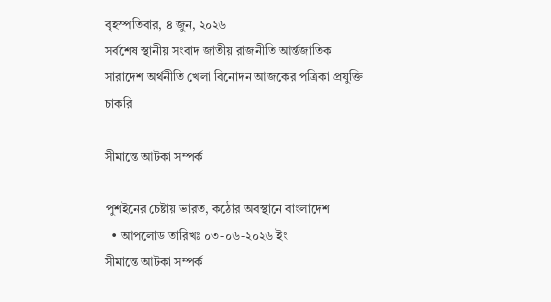বৃহস্পতিবার, ৪ জুন, ২০২৬
সর্বশেষ স্থানীয় সংবাদ জাতীয় রাজনীতি আর্ন্তজাতিক সারাদেশ অর্থনীতি খেলা বিনোদন আজকের পত্রিকা প্রযুক্তি চাকরি

সীমান্তে আটকা সম্পর্ক

পুশইনের চেষ্টায় ভারত, কঠোর অবস্থানে বাংলাদেশ
  • আপলোড তারিখঃ ০৩-০৬-২০২৬ ইং
সীমান্তে আটকা সম্পর্ক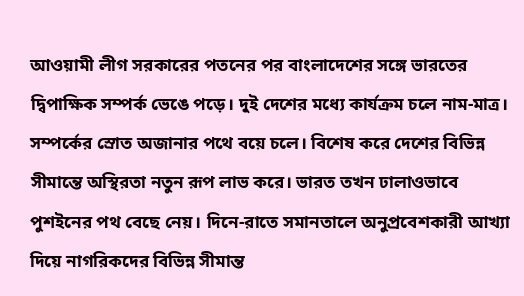আওয়ামী লীগ সরকারের পতনের পর বাংলাদেশের সঙ্গে ভারতের দ্বিপাক্ষিক সম্পর্ক ভেঙে পড়ে। দুই দেশের মধ্যে কার্যক্রম চলে নাম-মাত্র। সম্পর্কের স্রোত অজানার পথে বয়ে চলে। বিশেষ করে দেশের বিভিন্ন সীমান্তে অস্থিরতা নতুন রূপ লাভ করে। ভারত তখন ঢালাওভাবে পুশইনের পথ বেছে নেয়। দিনে-রাতে সমানতালে অনুপ্রবেশকারী আখ্যা দিয়ে নাগরিকদের বিভিন্ন সীমান্ত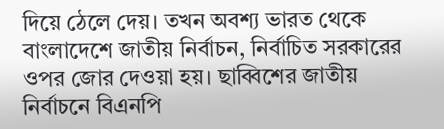দিয়ে ঠেলে দেয়। তখন অবশ্য ভারত থেকে বাংলাদেশে জাতীয় নির্বাচন, নির্বাচিত সরকারের ওপর জোর দেওয়া হয়। ছাব্বিশের জাতীয় নির্বাচনে বিএনপি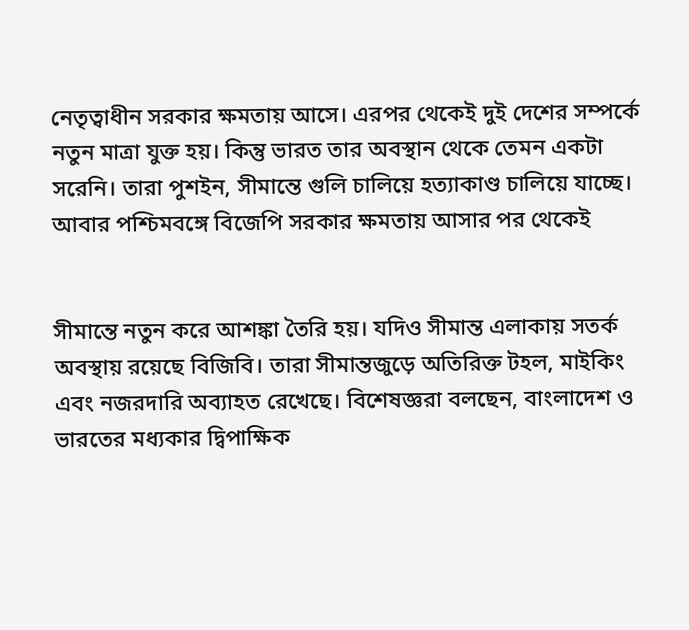নেতৃত্বাধীন সরকার ক্ষমতায় আসে। এরপর থেকেই দুই দেশের সম্পর্কে নতুন মাত্রা যুক্ত হয়। কিন্তু ভারত তার অবস্থান থেকে তেমন একটা সরেনি। তারা পুশইন, সীমান্তে গুলি চালিয়ে হত্যাকাণ্ড চালিয়ে যাচ্ছে। আবার পশ্চিমবঙ্গে বিজেপি সরকার ক্ষমতায় আসার পর থেকেই


সীমান্তে নতুন করে আশঙ্কা তৈরি হয়। যদিও সীমান্ত এলাকায় সতর্ক অবস্থায় রয়েছে বিজিবি। তারা সীমান্তজুড়ে অতিরিক্ত টহল, মাইকিং এবং নজরদারি অব্যাহত রেখেছে। বিশেষজ্ঞরা বলছেন, বাংলাদেশ ও ভারতের মধ্যকার দ্বিপাক্ষিক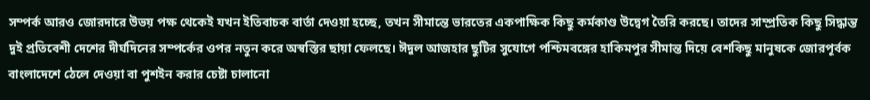সম্পর্ক আরও জোরদারে উভয় পক্ষ থেকেই যখন ইতিবাচক বার্তা দেওয়া হচ্ছে, তখন সীমান্তে ভারতের একপাক্ষিক কিছু কর্মকাণ্ড উদ্বেগ তৈরি করছে। তাদের সাম্প্রতিক কিছু সিদ্ধান্ত দুই প্রতিবেশী দেশের দীর্ঘদিনের সম্পর্কের ওপর নতুন করে অস্বস্তির ছায়া ফেলছে। ঈদুল আজহার ছুটির সুযোগে পশ্চিমবঙ্গের হাকিমপুর সীমান্ত দিয়ে বেশকিছু মানুষকে জোরপূর্বক বাংলাদেশে ঠেলে দেওয়া বা পুশইন করার চেষ্টা চালানো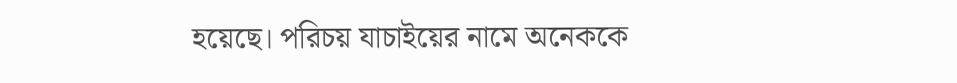হয়েছে। পরিচয় যাচাইয়ের নামে অনেককে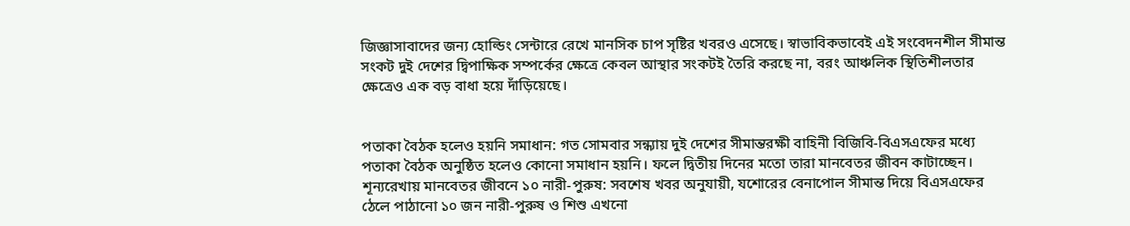জিজ্ঞাসাবাদের জন্য হোল্ডিং সেন্টারে রেখে মানসিক চাপ সৃষ্টির খবরও এসেছে। স্বাভাবিকভাবেই এই সংবেদনশীল সীমান্ত সংকট দুই দেশের দ্বিপাক্ষিক সম্পর্কের ক্ষেত্রে কেবল আস্থার সংকটই তৈরি করছে না, বরং আঞ্চলিক স্থিতিশীলতার ক্ষেত্রেও এক বড় বাধা হয়ে দাঁড়িয়েছে।


পতাকা বৈঠক হলেও হয়নি সমাধান: গত সোমবার সন্ধ্যায় দুই দেশের সীমান্তরক্ষী বাহিনী বিজিবি-বিএসএফের মধ্যে পতাকা বৈঠক অনুষ্ঠিত হলেও কোনো সমাধান হয়নি। ফলে দ্বিতীয় দিনের মতো তারা মানবেতর জীবন কাটাচ্ছেন। শূন্যরেখায় মানবেতর জীবনে ১০ নারী-পুরুষ: সবশেষ খবর অনুযায়ী, যশোরের বেনাপোল সীমান্ত দিয়ে বিএসএফের ঠেলে পাঠানো ১০ জন নারী-পুরুষ ও শিশু এখনো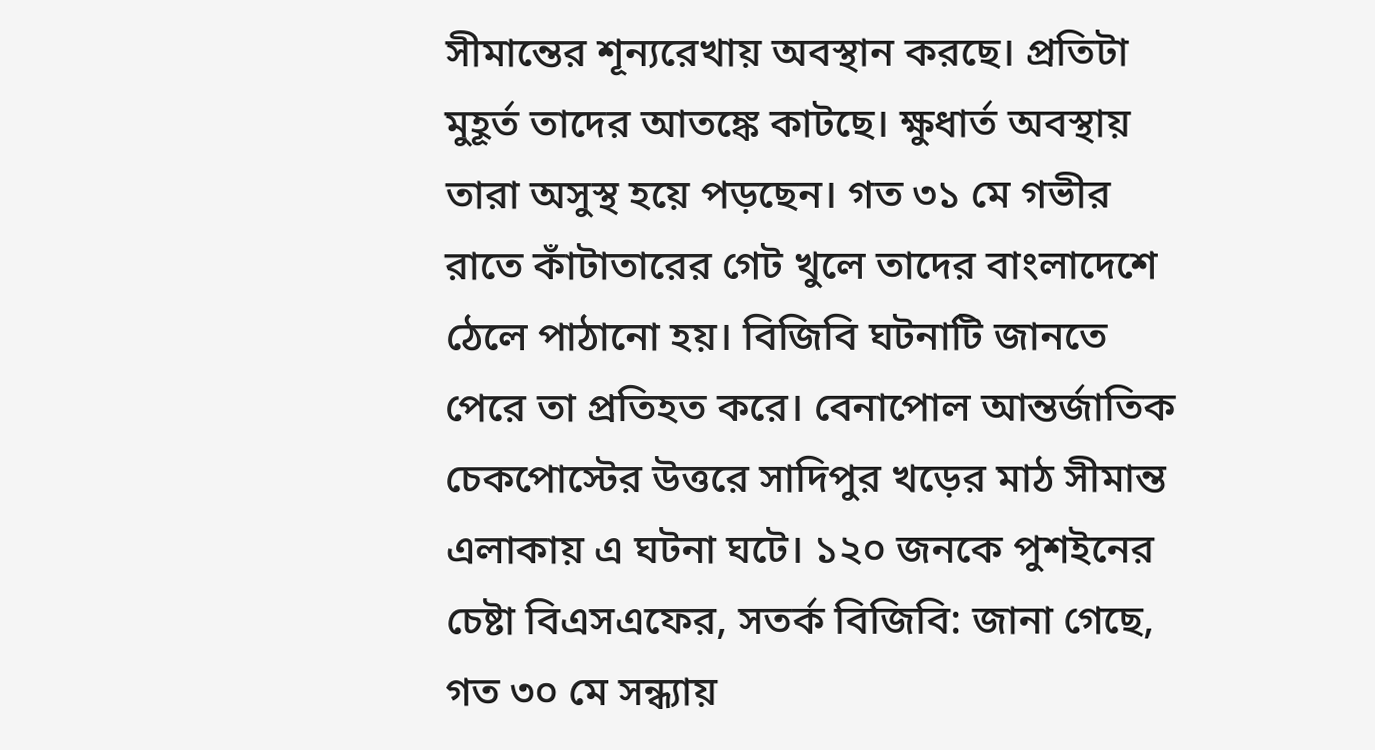সীমান্তের শূন্যরেখায় অবস্থান করছে। প্রতিটা মুহূর্ত তাদের আতঙ্কে কাটছে। ক্ষুধার্ত অবস্থায় তারা অসুস্থ হয়ে পড়ছেন। গত ৩১ মে গভীর রাতে কাঁটাতারের গেট খুলে তাদের বাংলাদেশে ঠেলে পাঠানো হয়। বিজিবি ঘটনাটি জানতে পেরে তা প্রতিহত করে। বেনাপোল আন্তর্জাতিক চেকপোস্টের উত্তরে সাদিপুর খড়ের মাঠ সীমান্ত এলাকায় এ ঘটনা ঘটে। ১২০ জনকে পুশইনের চেষ্টা বিএসএফের, সতর্ক বিজিবি: জানা গেছে, গত ৩০ মে সন্ধ্যায়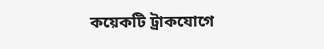কয়েকটি ট্রাকযোগে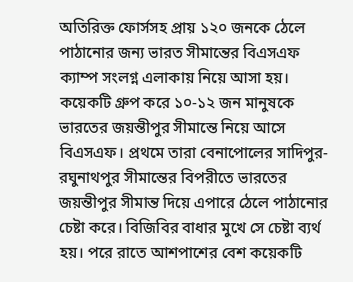অতিরিক্ত ফোর্সসহ প্রায় ১২০ জনকে ঠেলে পাঠানোর জন্য ভারত সীমান্তের বিএসএফ ক্যাম্প সংলগ্ন এলাকায় নিয়ে আসা হয়। কয়েকটি গ্রুপ করে ১০-১২ জন মানুষকে ভারতের জয়ন্তীপুর সীমান্তে নিয়ে আসে বিএসএফ। প্রথমে তারা বেনাপোলের সাদিপুর-রঘুনাথপুর সীমান্তের বিপরীতে ভারতের জয়ন্তীপুর সীমান্ত দিয়ে এপারে ঠেলে পাঠানোর চেষ্টা করে। বিজিবির বাধার মুখে সে চেষ্টা ব্যর্থ হয়। পরে রাতে আশপাশের বেশ কয়েকটি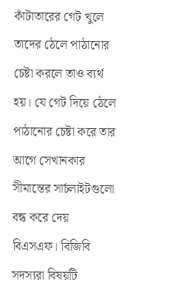কাঁটাতারের গেট খুলে তাদের ঠেলে পাঠানোর চেষ্টা করলে তাও ব্যর্থ হয়। যে গেট দিয়ে ঠেলে পাঠানোর চেষ্টা করে তার আগে সেখানকার সীমান্তের সার্চলাইটগুলো বন্ধ করে দেয় বিএসএফ। বিজিবি সদস্যরা বিষয়টি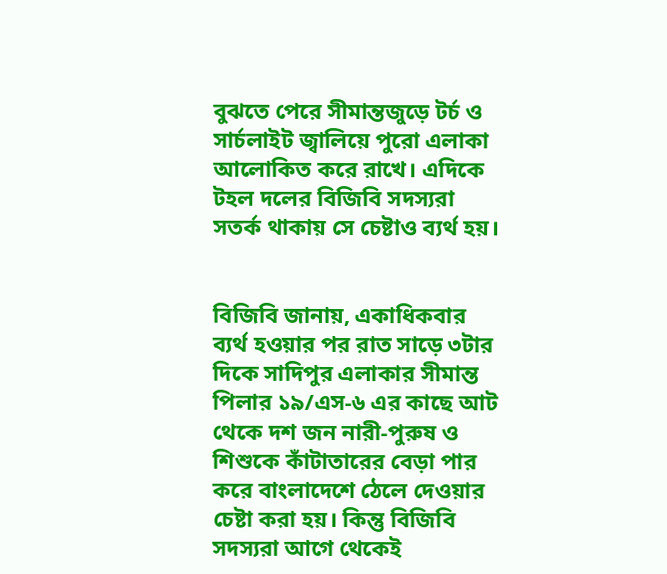বুঝতে পেরে সীমান্তজুড়ে টর্চ ও সার্চলাইট জ্বালিয়ে পুরো এলাকা আলোকিত করে রাখে। এদিকে টহল দলের বিজিবি সদস্যরা সতর্ক থাকায় সে চেষ্টাও ব্যর্থ হয়।


বিজিবি জানায়, একাধিকবার ব্যর্থ হওয়ার পর রাত সাড়ে ৩টার দিকে সাদিপুর এলাকার সীমান্ত পিলার ১৯/এস-৬ এর কাছে আট থেকে দশ জন নারী-পুরুষ ও শিশুকে কাঁটাতারের বেড়া পার করে বাংলাদেশে ঠেলে দেওয়ার চেষ্টা করা হয়। কিন্তু বিজিবি সদস্যরা আগে থেকেই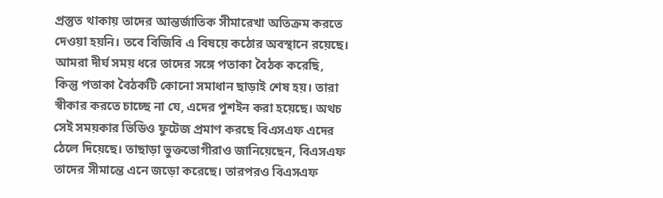প্রস্তুত থাকায় তাদের আন্তর্জাতিক সীমারেখা অতিক্রম করতে দেওয়া হয়নি। তবে বিজিবি এ বিষয়ে কঠোর অবস্থানে রয়েছে। আমরা দীর্ঘ সময় ধরে তাদের সঙ্গে পতাকা বৈঠক করেছি, কিন্তু পতাকা বৈঠকটি কোনো সমাধান ছাড়াই শেষ হয়। তারা স্বীকার করতে চাচ্ছে না যে, এদের পুশইন করা হয়েছে। অথচ সেই সময়কার ভিডিও ফুটেজ প্রমাণ করছে বিএসএফ এদের ঠেলে দিয়েছে। তাছাড়া ভুক্তভোগীরাও জানিয়েছেন, বিএসএফ তাদের সীমান্তে এনে জড়ো করেছে। তারপরও বিএসএফ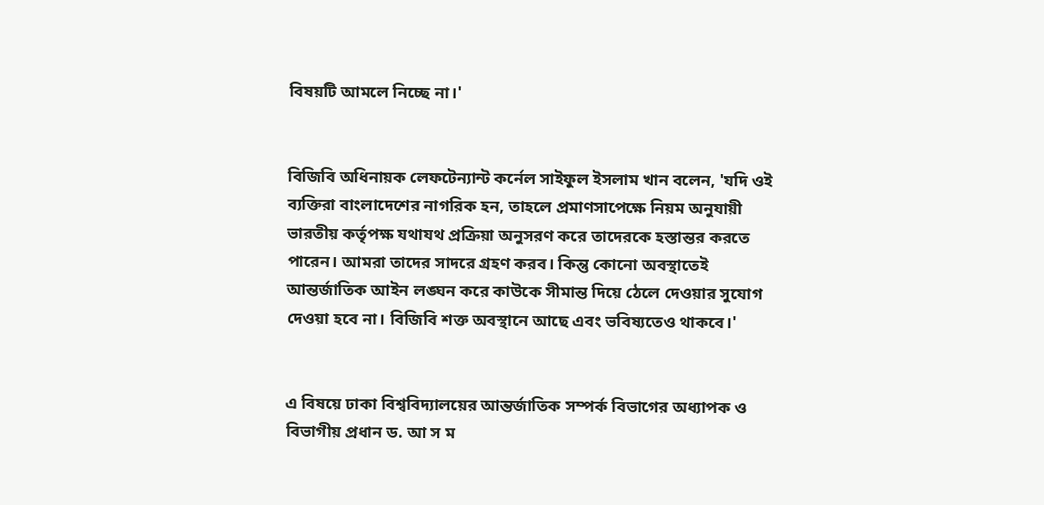বিষয়টি আমলে নিচ্ছে না।'


বিজিবি অধিনায়ক লেফটেন্যান্ট কর্নেল সাইফুল ইসলাম খান বলেন, 'যদি ওই ব্যক্তিরা বাংলাদেশের নাগরিক হন, তাহলে প্রমাণসাপেক্ষে নিয়ম অনুযায়ী ভারতীয় কর্তৃপক্ষ যথাযথ প্রক্রিয়া অনুসরণ করে তাদেরকে হস্তান্তর করতে পারেন। আমরা তাদের সাদরে গ্রহণ করব। কিন্তু কোনো অবস্থাতেই আন্তর্জাতিক আইন লঙ্ঘন করে কাউকে সীমান্ত দিয়ে ঠেলে দেওয়ার সুযোগ দেওয়া হবে না। বিজিবি শক্ত অবস্থানে আছে এবং ভবিষ্যতেও থাকবে।'


এ বিষয়ে ঢাকা বিশ্ববিদ্যালয়ের আন্তর্জাতিক সম্পর্ক বিভাগের অধ্যাপক ও বিভাগীয় প্রধান ড. আ স ম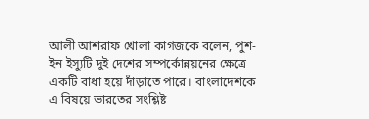আলী আশরাফ খোলা কাগজকে বলেন, পুশ-ইন ইস্যুটি দুই দেশের সম্পর্কোন্নয়নের ক্ষেত্রে একটি বাধা হয়ে দাঁড়াতে পারে। বাংলাদেশকে এ বিষয়ে ভারতের সংশ্লিষ্ট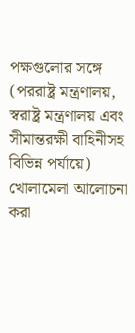পক্ষগুলোর সঙ্গে (পররাষ্ট্র মন্ত্রণালয়, স্বরাষ্ট্র মন্ত্রণালয় এবং সীমান্তরক্ষী বাহিনীসহ বিভিন্ন পর্যায়ে) খোলামেলা আলোচনা করা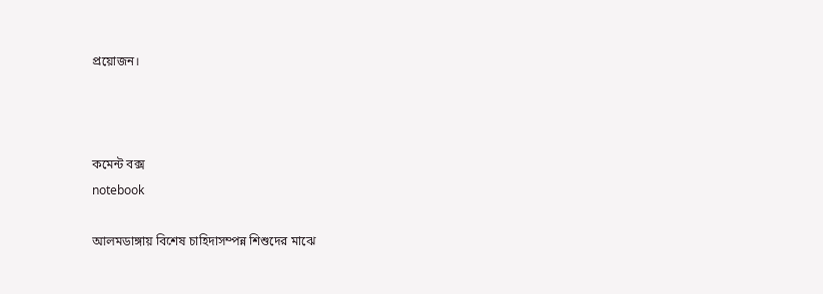প্রয়োজন।



কমেন্ট বক্স
notebook

আলমডাঙ্গায় বিশেষ চাহিদাসম্পন্ন শিশুদের মাঝে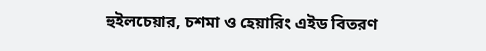হুইলচেয়ার, চশমা ও হেয়ারিং এইড বিতরণ